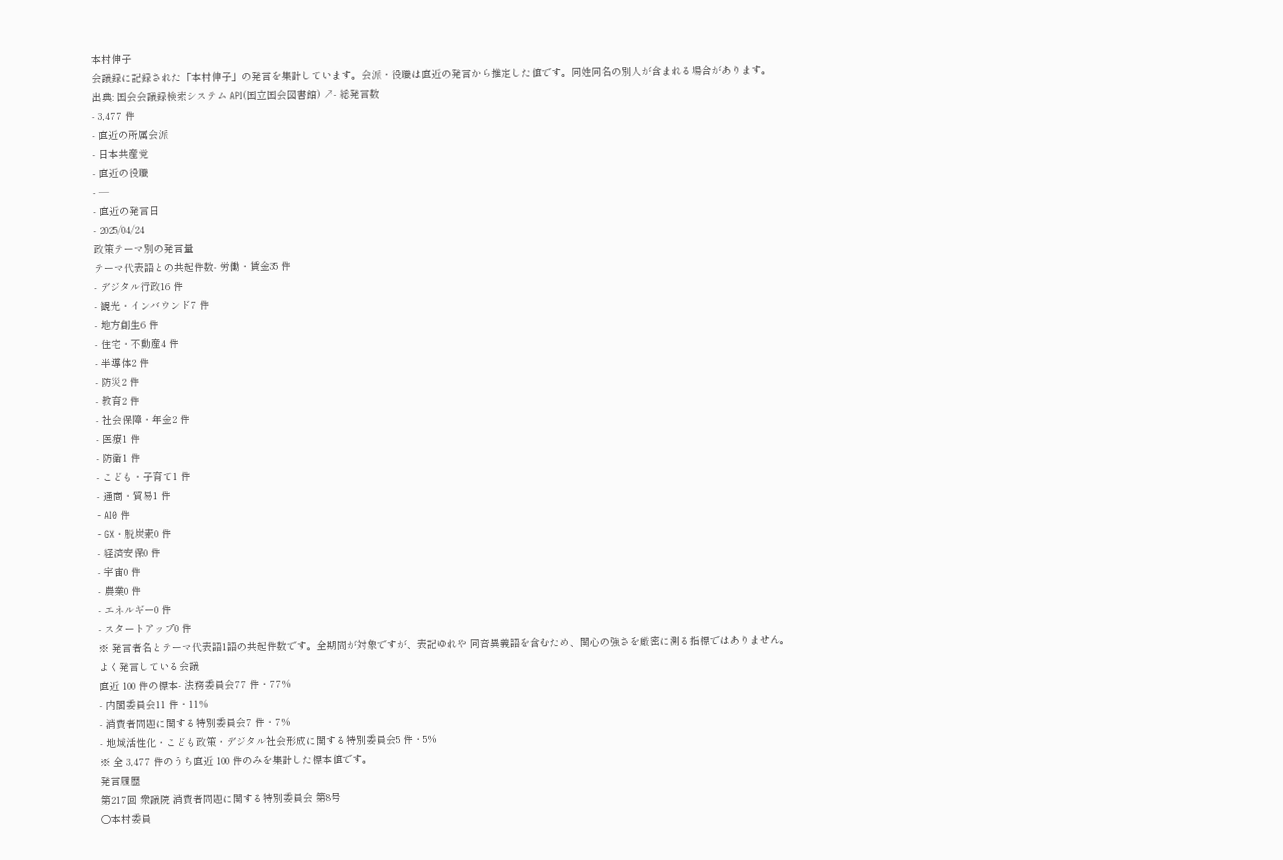本村伸子
会議録に記録された「本村伸子」の発言を集計しています。会派・役職は直近の発言から推定した値です。同姓同名の別人が含まれる場合があります。
出典: 国会会議録検索システム API(国立国会図書館) ↗- 総発言数
- 3,477 件
- 直近の所属会派
- 日本共産党
- 直近の役職
- —
- 直近の発言日
- 2025/04/24
政策テーマ別の発言量
テーマ代表語との共起件数- 労働・賃金35 件
- デジタル行政16 件
- 観光・インバウンド7 件
- 地方創生6 件
- 住宅・不動産4 件
- 半導体2 件
- 防災2 件
- 教育2 件
- 社会保障・年金2 件
- 医療1 件
- 防衛1 件
- こども・子育て1 件
- 通商・貿易1 件
- AI0 件
- GX・脱炭素0 件
- 経済安保0 件
- 宇宙0 件
- 農業0 件
- エネルギー0 件
- スタートアップ0 件
※ 発言者名とテーマ代表語1語の共起件数です。全期間が対象ですが、表記ゆれや 同音異義語を含むため、関心の強さを厳密に測る指標ではありません。
よく発言している会議
直近 100 件の標本- 法務委員会77 件・77%
- 内閣委員会11 件・11%
- 消費者問題に関する特別委員会7 件・7%
- 地域活性化・こども政策・デジタル社会形成に関する特別委員会5 件・5%
※ 全 3,477 件のうち直近 100 件のみを集計した標本値です。
発言履歴
第217回 衆議院 消費者問題に関する特別委員会 第8号
○本村委員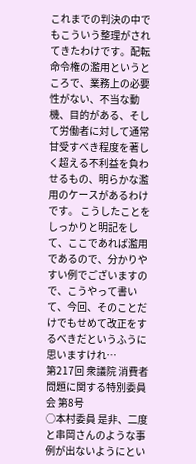これまでの判決の中でもこういう整理がされてきたわけです。配転命令権の濫用というところで、業務上の必要性がない、不当な動機、目的がある、そして労働者に対して通常甘受すべき程度を著しく超える不利益を負わせるもの、明らかな濫用のケースがあるわけです。 こうしたことをしっかりと明記をして、ここであれば濫用であるので、分かりやすい例でございますので、こうやって書いて、今回、そのことだけでもせめて改正をするべきだというふうに思いますけれ…
第217回 衆議院 消費者問題に関する特別委員会 第8号
○本村委員 是非、二度と串岡さんのような事例が出ないようにとい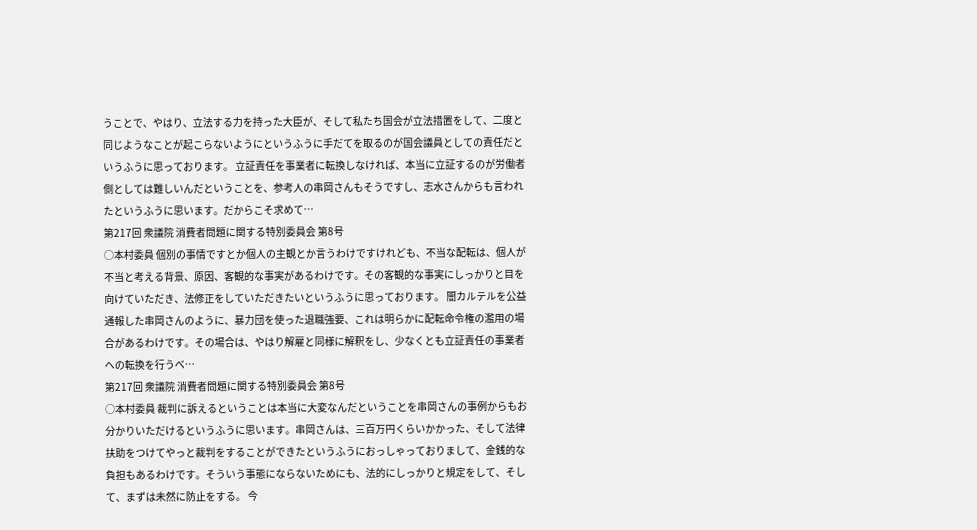うことで、やはり、立法する力を持った大臣が、そして私たち国会が立法措置をして、二度と同じようなことが起こらないようにというふうに手だてを取るのが国会議員としての責任だというふうに思っております。 立証責任を事業者に転換しなければ、本当に立証するのが労働者側としては難しいんだということを、参考人の串岡さんもそうですし、志水さんからも言われたというふうに思います。だからこそ求めて…
第217回 衆議院 消費者問題に関する特別委員会 第8号
○本村委員 個別の事情ですとか個人の主観とか言うわけですけれども、不当な配転は、個人が不当と考える背景、原因、客観的な事実があるわけです。その客観的な事実にしっかりと目を向けていただき、法修正をしていただきたいというふうに思っております。 闇カルテルを公益通報した串岡さんのように、暴力団を使った退職強要、これは明らかに配転命令権の濫用の場合があるわけです。その場合は、やはり解雇と同様に解釈をし、少なくとも立証責任の事業者への転換を行うべ…
第217回 衆議院 消費者問題に関する特別委員会 第8号
○本村委員 裁判に訴えるということは本当に大変なんだということを串岡さんの事例からもお分かりいただけるというふうに思います。串岡さんは、三百万円くらいかかった、そして法律扶助をつけてやっと裁判をすることができたというふうにおっしゃっておりまして、金銭的な負担もあるわけです。そういう事態にならないためにも、法的にしっかりと規定をして、そして、まずは未然に防止をする。 今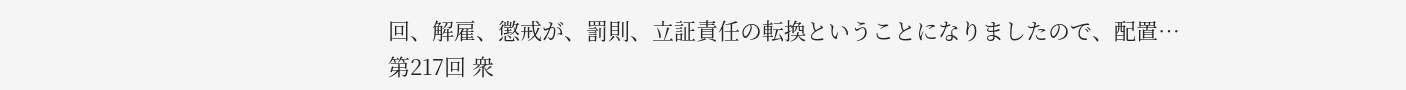回、解雇、懲戒が、罰則、立証責任の転換ということになりましたので、配置…
第217回 衆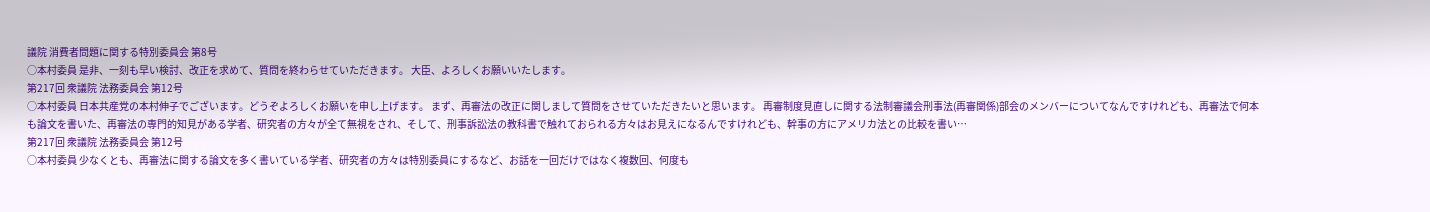議院 消費者問題に関する特別委員会 第8号
○本村委員 是非、一刻も早い検討、改正を求めて、質問を終わらせていただきます。 大臣、よろしくお願いいたします。
第217回 衆議院 法務委員会 第12号
○本村委員 日本共産党の本村伸子でございます。どうぞよろしくお願いを申し上げます。 まず、再審法の改正に関しまして質問をさせていただきたいと思います。 再審制度見直しに関する法制審議会刑事法(再審関係)部会のメンバーについてなんですけれども、再審法で何本も論文を書いた、再審法の専門的知見がある学者、研究者の方々が全て無視をされ、そして、刑事訴訟法の教科書で触れておられる方々はお見えになるんですけれども、幹事の方にアメリカ法との比較を書い…
第217回 衆議院 法務委員会 第12号
○本村委員 少なくとも、再審法に関する論文を多く書いている学者、研究者の方々は特別委員にするなど、お話を一回だけではなく複数回、何度も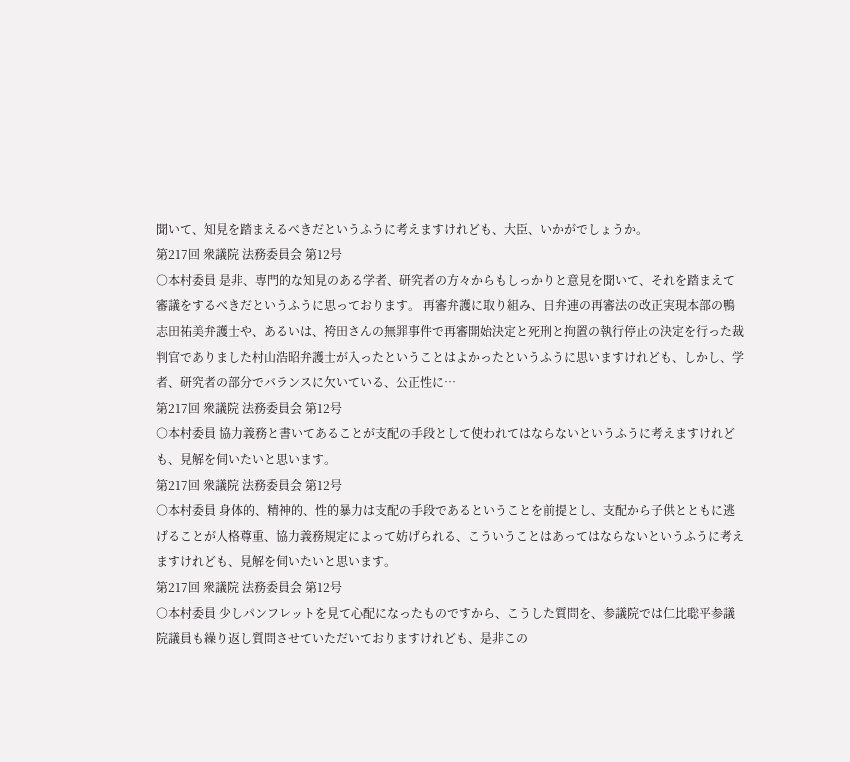聞いて、知見を踏まえるべきだというふうに考えますけれども、大臣、いかがでしょうか。
第217回 衆議院 法務委員会 第12号
○本村委員 是非、専門的な知見のある学者、研究者の方々からもしっかりと意見を聞いて、それを踏まえて審議をするべきだというふうに思っております。 再審弁護に取り組み、日弁連の再審法の改正実現本部の鴨志田祐美弁護士や、あるいは、袴田さんの無罪事件で再審開始決定と死刑と拘置の執行停止の決定を行った裁判官でありました村山浩昭弁護士が入ったということはよかったというふうに思いますけれども、しかし、学者、研究者の部分でバランスに欠いている、公正性に…
第217回 衆議院 法務委員会 第12号
○本村委員 協力義務と書いてあることが支配の手段として使われてはならないというふうに考えますけれども、見解を伺いたいと思います。
第217回 衆議院 法務委員会 第12号
○本村委員 身体的、精神的、性的暴力は支配の手段であるということを前提とし、支配から子供とともに逃げることが人格尊重、協力義務規定によって妨げられる、こういうことはあってはならないというふうに考えますけれども、見解を伺いたいと思います。
第217回 衆議院 法務委員会 第12号
○本村委員 少しパンフレットを見て心配になったものですから、こうした質問を、参議院では仁比聡平参議院議員も繰り返し質問させていただいておりますけれども、是非この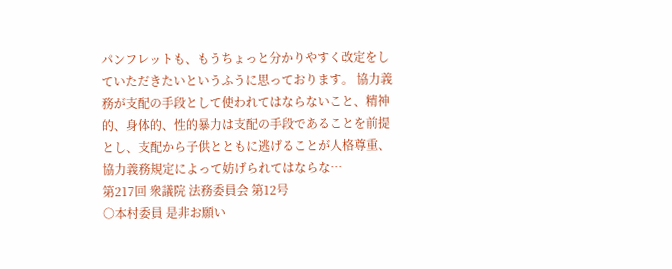パンフレットも、もうちょっと分かりやすく改定をしていただきたいというふうに思っております。 協力義務が支配の手段として使われてはならないこと、精神的、身体的、性的暴力は支配の手段であることを前提とし、支配から子供とともに逃げることが人格尊重、協力義務規定によって妨げられてはならな…
第217回 衆議院 法務委員会 第12号
○本村委員 是非お願い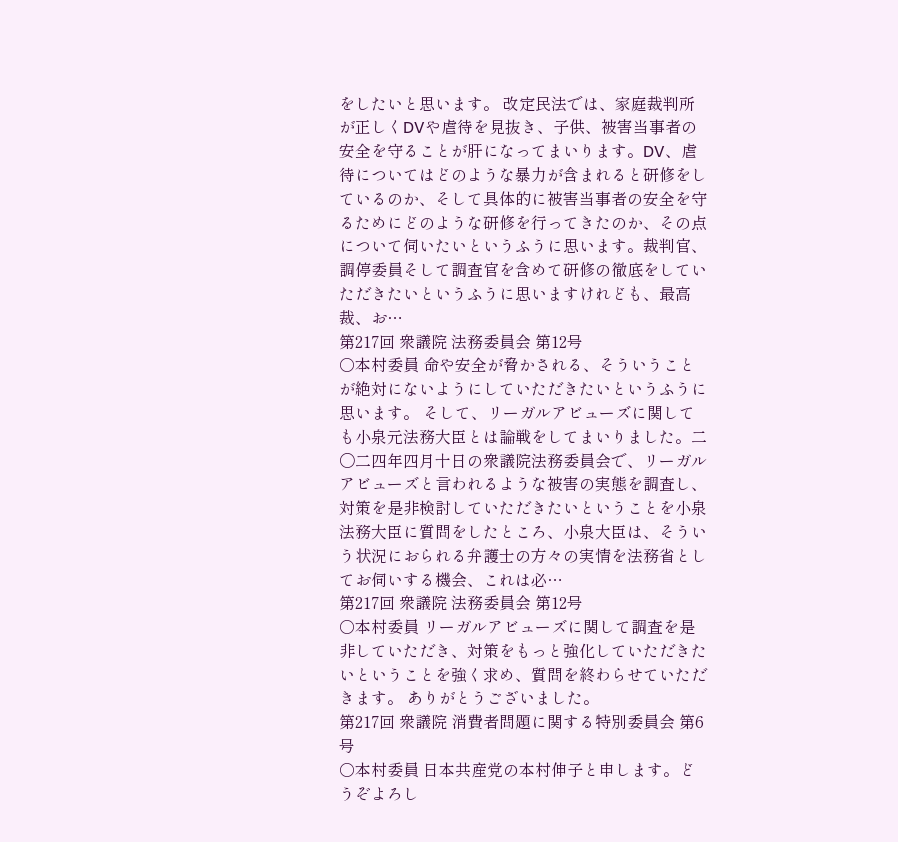をしたいと思います。 改定民法では、家庭裁判所が正しくDVや虐待を見抜き、子供、被害当事者の安全を守ることが肝になってまいります。DV、虐待についてはどのような暴力が含まれると研修をしているのか、そして具体的に被害当事者の安全を守るためにどのような研修を行ってきたのか、その点について伺いたいというふうに思います。裁判官、調停委員そして調査官を含めて研修の徹底をしていただきたいというふうに思いますけれども、最高裁、お…
第217回 衆議院 法務委員会 第12号
○本村委員 命や安全が脅かされる、そういうことが絶対にないようにしていただきたいというふうに思います。 そして、リーガルアビューズに関しても小泉元法務大臣とは論戦をしてまいりました。二〇二四年四月十日の衆議院法務委員会で、リーガルアビューズと言われるような被害の実態を調査し、対策を是非検討していただきたいということを小泉法務大臣に質問をしたところ、小泉大臣は、そういう状況におられる弁護士の方々の実情を法務省としてお伺いする機会、これは必…
第217回 衆議院 法務委員会 第12号
○本村委員 リーガルアビューズに関して調査を是非していただき、対策をもっと強化していただきたいということを強く求め、質問を終わらせていただきます。 ありがとうございました。
第217回 衆議院 消費者問題に関する特別委員会 第6号
○本村委員 日本共産党の本村伸子と申します。どうぞよろし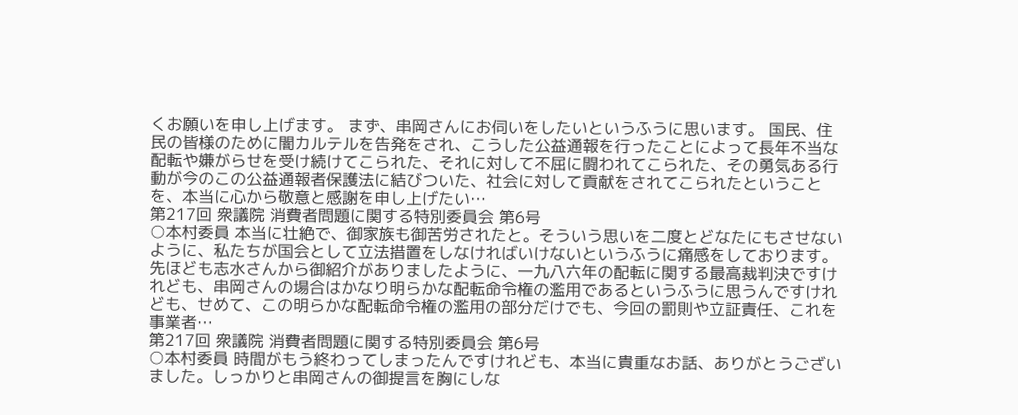くお願いを申し上げます。 まず、串岡さんにお伺いをしたいというふうに思います。 国民、住民の皆様のために闇カルテルを告発をされ、こうした公益通報を行ったことによって長年不当な配転や嫌がらせを受け続けてこられた、それに対して不屈に闘われてこられた、その勇気ある行動が今のこの公益通報者保護法に結びついた、社会に対して貢献をされてこられたということを、本当に心から敬意と感謝を申し上げたい…
第217回 衆議院 消費者問題に関する特別委員会 第6号
○本村委員 本当に壮絶で、御家族も御苦労されたと。そういう思いを二度とどなたにもさせないように、私たちが国会として立法措置をしなければいけないというふうに痛感をしております。 先ほども志水さんから御紹介がありましたように、一九八六年の配転に関する最高裁判決ですけれども、串岡さんの場合はかなり明らかな配転命令権の濫用であるというふうに思うんですけれども、せめて、この明らかな配転命令権の濫用の部分だけでも、今回の罰則や立証責任、これを事業者…
第217回 衆議院 消費者問題に関する特別委員会 第6号
○本村委員 時間がもう終わってしまったんですけれども、本当に貴重なお話、ありがとうございました。しっかりと串岡さんの御提言を胸にしな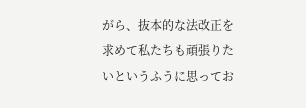がら、抜本的な法改正を求めて私たちも頑張りたいというふうに思ってお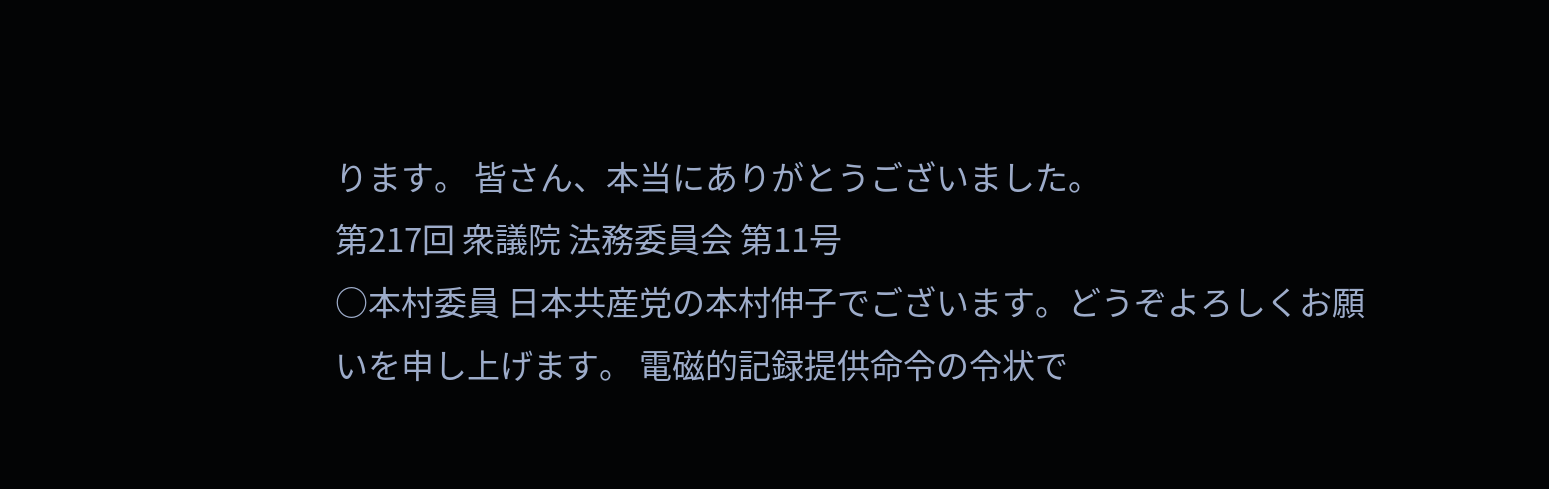ります。 皆さん、本当にありがとうございました。
第217回 衆議院 法務委員会 第11号
○本村委員 日本共産党の本村伸子でございます。どうぞよろしくお願いを申し上げます。 電磁的記録提供命令の令状で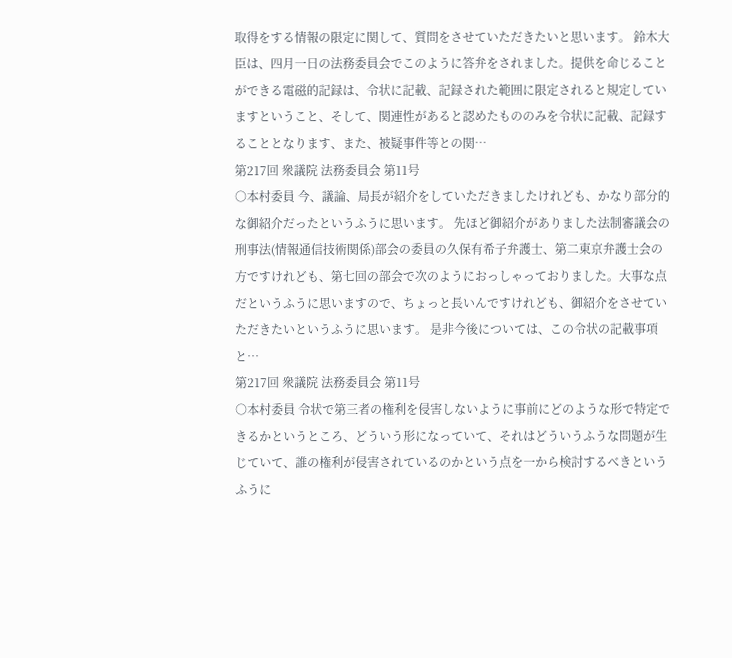取得をする情報の限定に関して、質問をさせていただきたいと思います。 鈴木大臣は、四月一日の法務委員会でこのように答弁をされました。提供を命じることができる電磁的記録は、令状に記載、記録された範囲に限定されると規定していますということ、そして、関連性があると認めたもののみを令状に記載、記録することとなります、また、被疑事件等との関…
第217回 衆議院 法務委員会 第11号
○本村委員 今、議論、局長が紹介をしていただきましたけれども、かなり部分的な御紹介だったというふうに思います。 先ほど御紹介がありました法制審議会の刑事法(情報通信技術関係)部会の委員の久保有希子弁護士、第二東京弁護士会の方ですけれども、第七回の部会で次のようにおっしゃっておりました。大事な点だというふうに思いますので、ちょっと長いんですけれども、御紹介をさせていただきたいというふうに思います。 是非今後については、この令状の記載事項と…
第217回 衆議院 法務委員会 第11号
○本村委員 令状で第三者の権利を侵害しないように事前にどのような形で特定できるかというところ、どういう形になっていて、それはどういうふうな問題が生じていて、誰の権利が侵害されているのかという点を一から検討するべきというふうに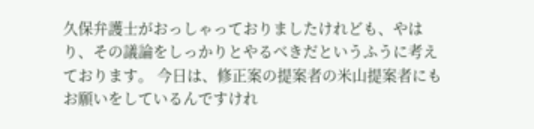久保弁護士がおっしゃっておりましたけれども、やはり、その議論をしっかりとやるべきだというふうに考えております。 今日は、修正案の提案者の米山提案者にもお願いをしているんですけれ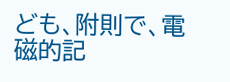ども、附則で、電磁的記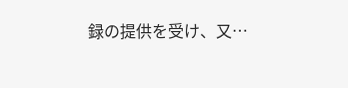録の提供を受け、又…